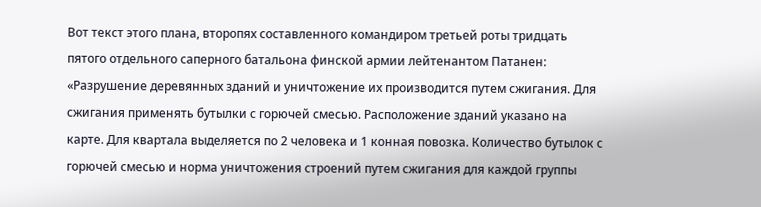Вот текст этого плана, второпях составленного командиром третьей роты тридцать пятого отдельного саперного батальона финской армии лейтенантом Патанен:
«Разрушение деревянных зданий и уничтожение их производится путем сжигания. Для сжигания применять бутылки с горючей смесью. Расположение зданий указано на карте. Для квартала выделяется по 2 человека и 1 конная повозка. Количество бутылок с горючей смесью и норма уничтожения строений путем сжигания для каждой группы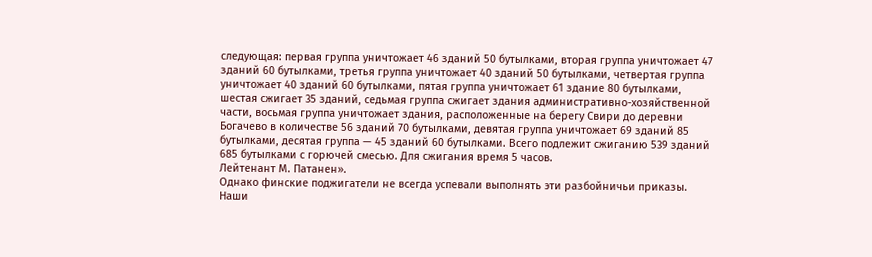следующая: первая группа уничтожает 46 зданий 50 бутылками, вторая группа уничтожает 47 зданий 60 бутылками, третья группа уничтожает 40 зданий 50 бутылками, четвертая группа уничтожает 40 зданий 60 бутылками, пятая группа уничтожает 61 здание 80 бутылками, шестая сжигает 35 зданий, седьмая группа сжигает здания административно-хозяйственной части, восьмая группа уничтожает здания, расположенные на берегу Свири до деревни Богачево в количестве 56 зданий 70 бутылками, девятая группа уничтожает 69 зданий 85 бутылками, десятая группа — 45 зданий 60 бутылками. Всего подлежит сжиганию 539 зданий 685 бутылками с горючей смесью. Для сжигания время 5 часов.
Лейтенант М. Патанен».
Однако финские поджигатели не всегда успевали выполнять эти разбойничьи приказы. Наши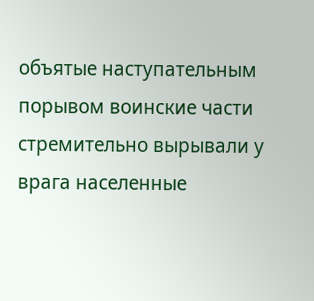объятые наступательным порывом воинские части стремительно вырывали у врага населенные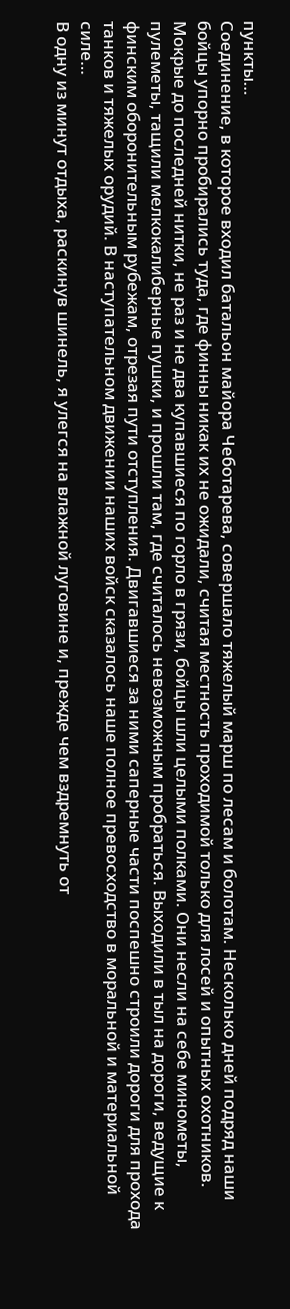пункты…
Соединение, в которое входил батальон майора Чеботарева, совершало тяжелый марш по лесам и болотам. Несколько дней подряд наши бойцы упорно пробирались туда, где финны никак их не ожидали, считая местность проходимой только для лосей и опытных охотников. Мокрые до последней нитки, не раз и не два купавшиеся по горло в грязи, бойцы шли целыми полками. Они несли на себе минометы, пулеметы, тащили мелкокалиберные пушки, и прошли там, где считалось невозможным пробраться. Выходили в тыл на дороги, ведущие к финским оборонительным рубежам, отрезая пути отступления. Двигавшиеся за ними саперные части поспешно строили дороги для прохода танков и тяжелых орудий. В наступательном движении наших войск сказалось наше полное превосходство в моральной и материальной силе…
В одну из минут отдыха, раскинув шинель, я улегся на влажной луговине и, прежде чем вздремнуть от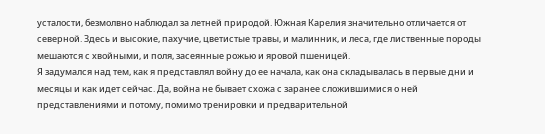усталости, безмолвно наблюдал за летней природой. Южная Карелия значительно отличается от северной. Здесь и высокие, пахучие, цветистые травы, и малинник, и леса, где лиственные породы мешаются с хвойными, и поля, засеянные рожью и яровой пшеницей.
Я задумался над тем, как я представлял войну до ее начала, как она складывалась в первые дни и месяцы и как идет сейчас. Да, война не бывает схожа с заранее сложившимися о ней представлениями и потому, помимо тренировки и предварительной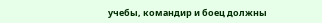учебы, командир и боец должны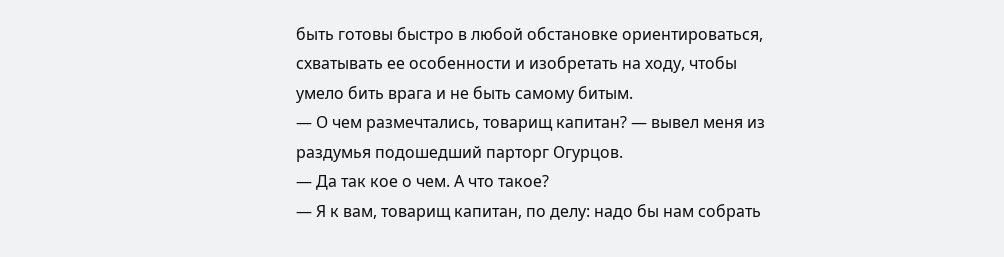быть готовы быстро в любой обстановке ориентироваться, схватывать ее особенности и изобретать на ходу, чтобы умело бить врага и не быть самому битым.
— О чем размечтались, товарищ капитан? — вывел меня из раздумья подошедший парторг Огурцов.
— Да так кое о чем. А что такое?
— Я к вам, товарищ капитан, по делу: надо бы нам собрать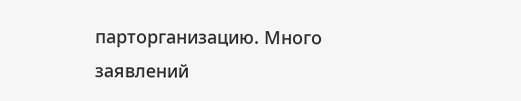парторганизацию. Много заявлений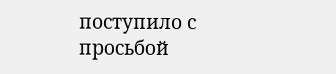поступило с просьбой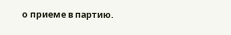о приеме в партию.